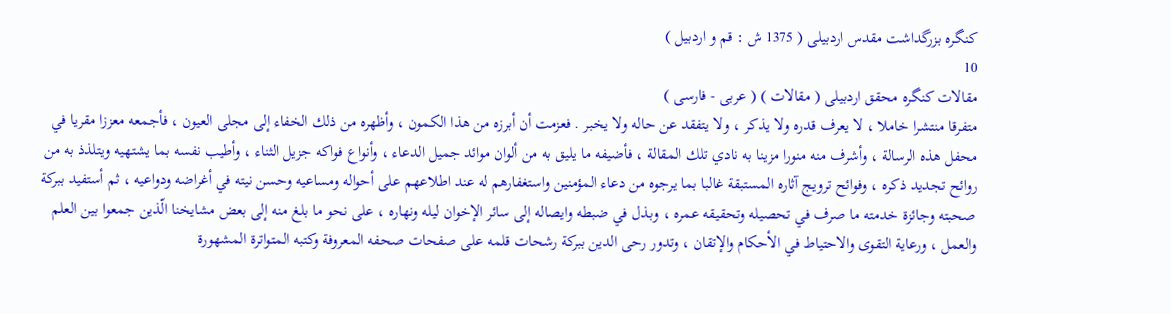كنگره بزرگداشت مقدس اردبيلى ( 1375 ش : قم و اردبيل )
10
مقالات كنگره محقق اردبيلى ( مقالات ) ( عربى - فارسى )
متفرقا منتشرا خاملا ، لا يعرف قدره ولا يذكر ، ولا يتفقد عن حاله ولا يخبر . فعزمت أن أبرزه من هذا الكمون ، وأظهره من ذلك الخفاء إلى مجلى العيون ، فأجمعه معززا مقريا في محفل هذه الرسالة ، وأشرف منه منورا مزينا به نادي تلك المقالة ، فأضيفه ما يليق به من ألوان موائد جميل الدعاء ، وأنواع فواكه جزيل الثناء ، وأطيب نفسه بما يشتهيه ويتلذذ به من روائح تجديد ذكره ، وفوائح ترويج آثاره المستبقة غالبا بما يرجوه من دعاء المؤمنين واستغفارهم له عند اطلاعهم على أحواله ومساعيه وحسن نيته في أغراضه ودواعيه ، ثم أستفيد ببركة صحبته وجائزة خدمته ما صرف في تحصيله وتحقيقه عمره ، وبذل في ضبطه وايصاله إلى سائر الإخوان ليله ونهاره ، على نحو ما بلغ منه إلى بعض مشايخنا الّذين جمعوا بين العلم والعمل ، ورعاية التقوى والاحتياط في الأحكام والإتقان ، وتدور رحى الدين ببركة رشحات قلمه على صفحات صحفه المعروفة وكتبه المتواترة المشهورة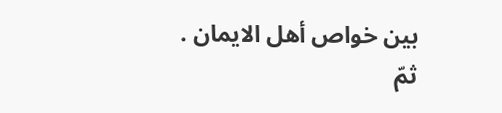بين خواص أهل الايمان . ثمّ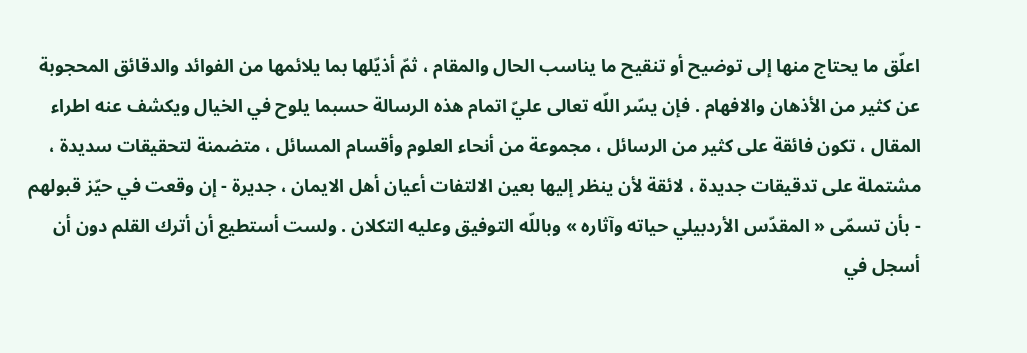اعلّق ما يحتاج منها إلى توضيح أو تنقيح ما يناسب الحال والمقام ، ثمّ أذيّلها بما يلائمها من الفوائد والدقائق المحجوبة عن كثير من الأذهان والافهام . فإن يسّر اللّه تعالى عليّ اتمام هذه الرسالة حسبما يلوح في الخيال ويكشف عنه اطراء المقال ، تكون فائقة على كثير من الرسائل ، مجموعة من أنحاء العلوم وأقسام المسائل ، متضمنة لتحقيقات سديدة ، مشتملة على تدقيقات جديدة ، لائقة لأن ينظر إليها بعين الالتفات أعيان أهل الايمان ، جديرة - إن وقعت في حيّز قبولهم - بأن تسمّى « المقدّس الأردبيلي حياته وآثاره » وباللّه التوفيق وعليه التكلان . ولست أستطيع أن أترك القلم دون أن أسجل في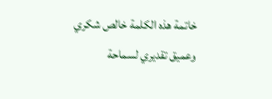خاتمة هذه الكلمة خالص شكري وعميق تقديري لسماحة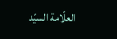العلّامة السيّد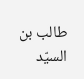طالب بن السيّد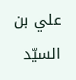علي بن السيّد